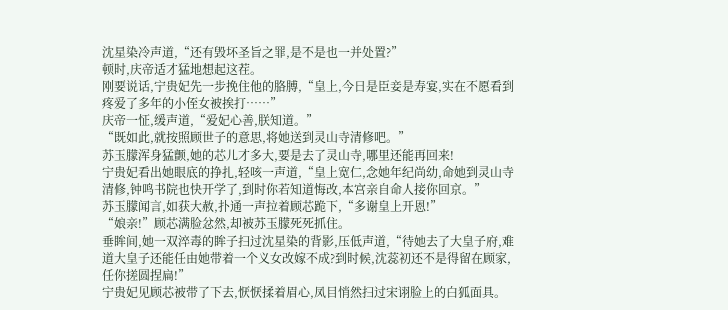沈星染冷声道,“还有毁坏圣旨之罪,是不是也一并处置?”
顿时,庆帝适才猛地想起这茬。
刚要说话,宁贵妃先一步挽住他的胳膊,“皇上,今日是臣妾是寿宴,实在不愿看到疼爱了多年的小侄女被挨打……”
庆帝一怔,缓声道,“爱妃心善,朕知道。”
“既如此,就按照顾世子的意思,将她送到灵山寺清修吧。”
苏玉朦浑身猛颤,她的芯儿才多大,要是去了灵山寺,哪里还能再回来!
宁贵妃看出她眼底的挣扎,轻咳一声道,“皇上宽仁,念她年纪尚幼,命她到灵山寺清修,钟鸣书院也快开学了,到时你若知道悔改,本宫亲自命人接你回京。”
苏玉朦闻言,如获大赦,扑通一声拉着顾芯跪下,“多谢皇上开恩!”
“娘亲!”顾芯满脸忿然,却被苏玉朦死死抓住。
垂眸间,她一双淬毒的眸子扫过沈星染的背影,压低声道,“待她去了大皇子府,难道大皇子还能任由她带着一个义女改嫁不成?到时候,沈蕊初还不是得留在顾家,任你搓圆捏扁!”
宁贵妃见顾芯被带了下去,恹恹揉着眉心,凤目悄然扫过宋诩脸上的白狐面具。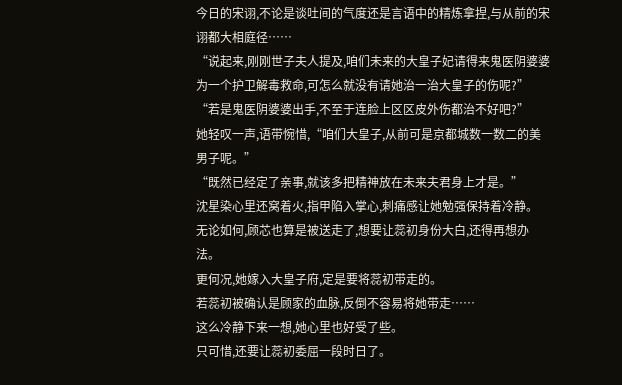今日的宋诩,不论是谈吐间的气度还是言语中的精炼拿捏,与从前的宋诩都大相庭径……
“说起来,刚刚世子夫人提及,咱们未来的大皇子妃请得来鬼医阴婆婆为一个护卫解毒救命,可怎么就没有请她治一治大皇子的伤呢?”
“若是鬼医阴婆婆出手,不至于连脸上区区皮外伤都治不好吧?”
她轻叹一声,语带惋惜,“咱们大皇子,从前可是京都城数一数二的美男子呢。”
“既然已经定了亲事,就该多把精神放在未来夫君身上才是。”
沈星染心里还窝着火,指甲陷入掌心,刺痛感让她勉强保持着冷静。
无论如何,顾芯也算是被送走了,想要让蕊初身份大白,还得再想办法。
更何况,她嫁入大皇子府,定是要将蕊初带走的。
若蕊初被确认是顾家的血脉,反倒不容易将她带走……
这么冷静下来一想,她心里也好受了些。
只可惜,还要让蕊初委屈一段时日了。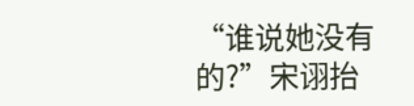“谁说她没有的?”宋诩抬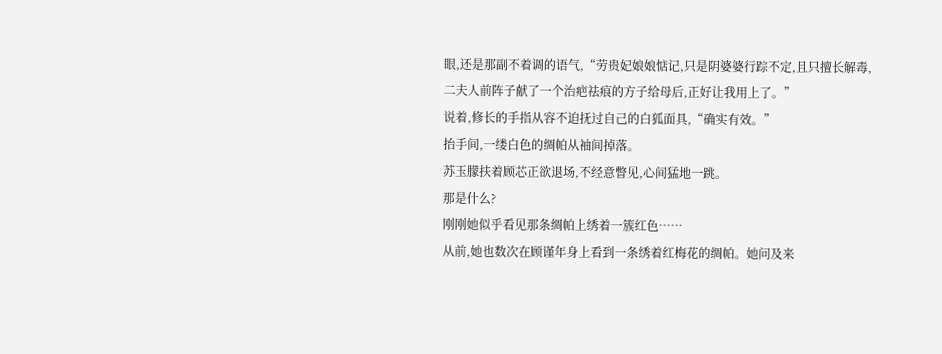眼,还是那副不着调的语气,“劳贵妃娘娘惦记,只是阴婆婆行踪不定,且只擅长解毒,二夫人前阵子献了一个治疤祛痕的方子给母后,正好让我用上了。”
说着,修长的手指从容不迫抚过自己的白狐面具,“确实有效。”
抬手间,一缕白色的绸帕从袖间掉落。
苏玉朦扶着顾芯正欲退场,不经意瞥见,心间猛地一跳。
那是什么?
刚刚她似乎看见那条绸帕上绣着一簇红色……
从前,她也数次在顾谨年身上看到一条绣着红梅花的绸帕。她问及来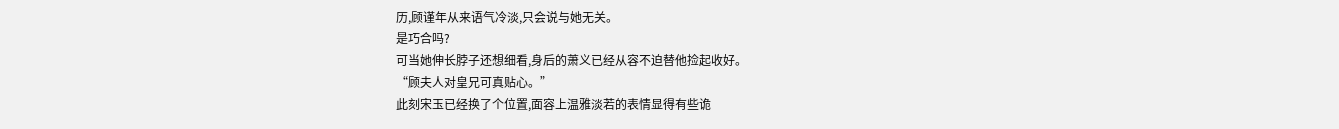历,顾谨年从来语气冷淡,只会说与她无关。
是巧合吗?
可当她伸长脖子还想细看,身后的萧义已经从容不迫替他捡起收好。
“顾夫人对皇兄可真贴心。”
此刻宋玉已经换了个位置,面容上温雅淡若的表情显得有些诡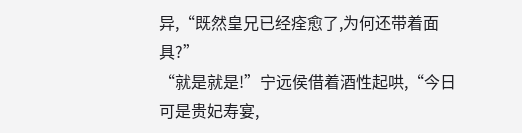异,“既然皇兄已经痊愈了,为何还带着面具?”
“就是就是!”宁远侯借着酒性起哄,“今日可是贵妃寿宴,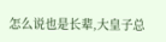怎么说也是长辈,大皇子总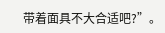带着面具不大合适吧?”。